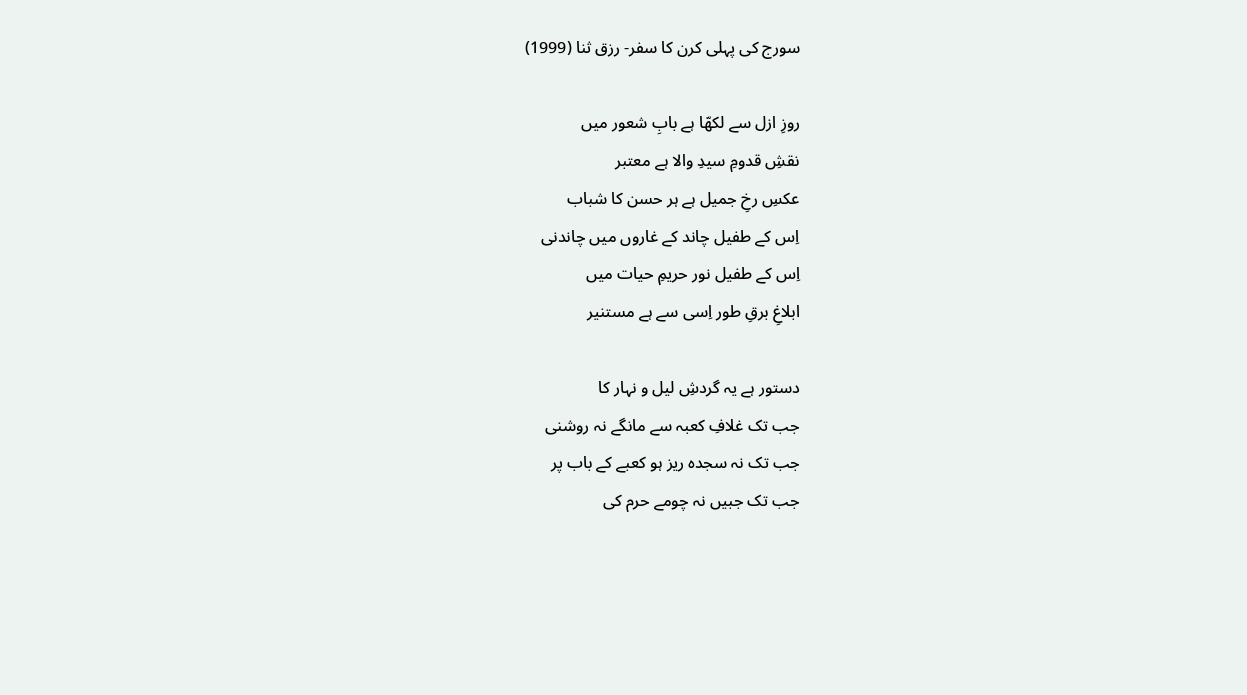سورج کی پہلی کرن کا سفر- رزق ثنا (1999)

روزِ ازل سے لکھّا ہے بابِ شعور میں
نقشِ قدومِ سیدِ والا ہے معتبر
عکسِ رخِ جمیل ہے ہر حسن کا شباب
اِس کے طفیل چاند کے غاروں میں چاندنی
اِس کے طفیل نور حریمِ حیات میں
ابلاغِ برقِ طور اِسی سے ہے مستنیر

دستور ہے یہ گردشِ لیل و نہار کا
جب تک غلافِ کعبہ سے مانگے نہ روشنی
جب تک نہ سجدہ ریز ہو کعبے کے باب پر
جب تک جبیں نہ چومے حرم کی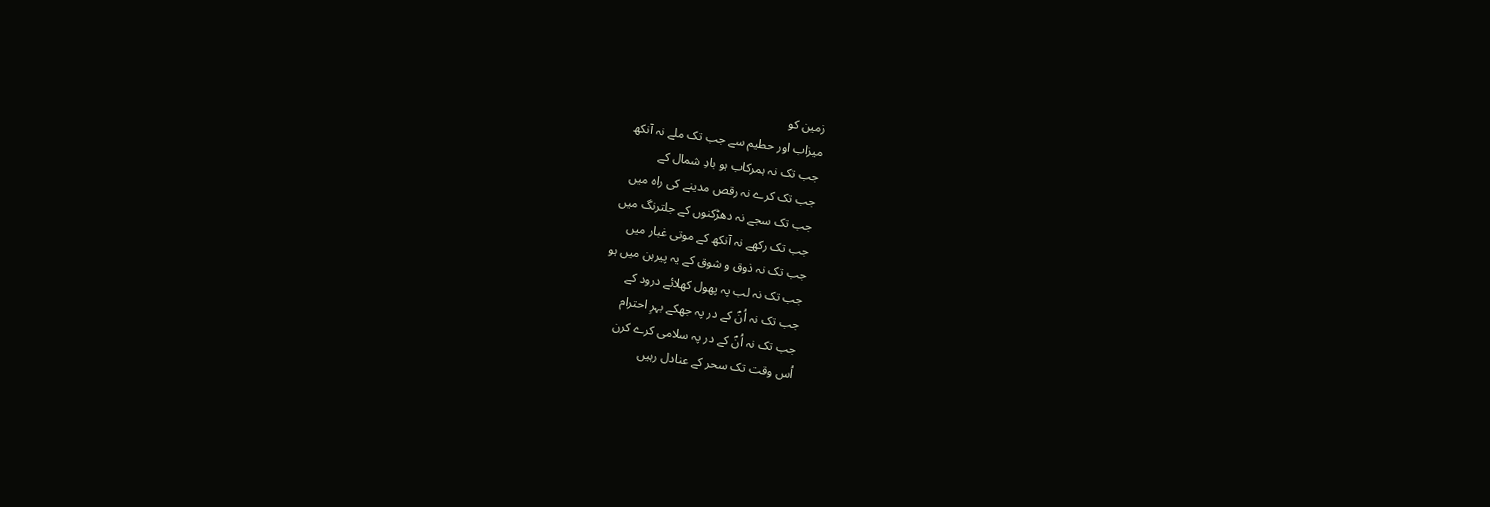زمین کو
میزاب اور حطیم سے جب تک ملے نہ آنکھ
جب تک نہ ہمرکاب ہو بادِ شمال کے
جب تک کرے نہ رقص مدینے کی راہ میں
جب تک سجے نہ دھڑکنوں کے جلترنگ میں
جب تک رکھے نہ آنکھ کے موتی غبار میں
جب تک نہ ذوق و شوق کے یہ پیرہن میں ہو
جب تک نہ لب پہ پھول کھلائے درود کے
جب تک نہ اُنؐ کے در پہ جھکے بہرِ احترام
جب تک نہ اُنؐ کے در پہ سلامی کرے کرن
اُس وقت تک سحر کے عنادل رہیں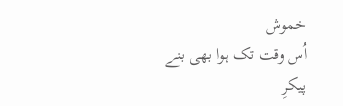خموش
اُس وقت تک ہوا بھی بنے پیکرِ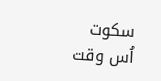سکوت
اُس وقت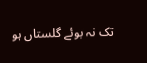تک نہ بوئے گلستاں ہو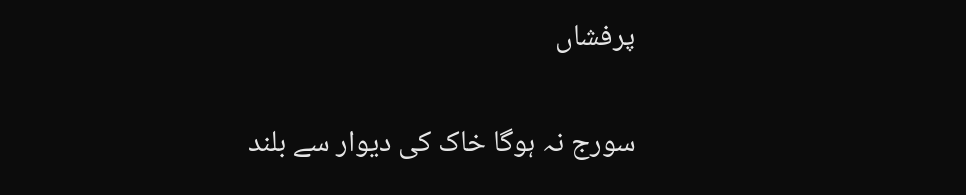پرفشاں

سورج نہ ہوگا خاک کی دیوار سے بلند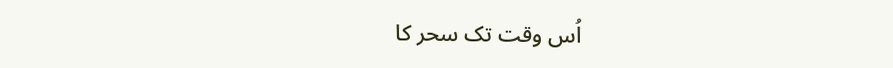اُس وقت تک سحر کا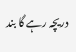دریچہ رہے گا بند